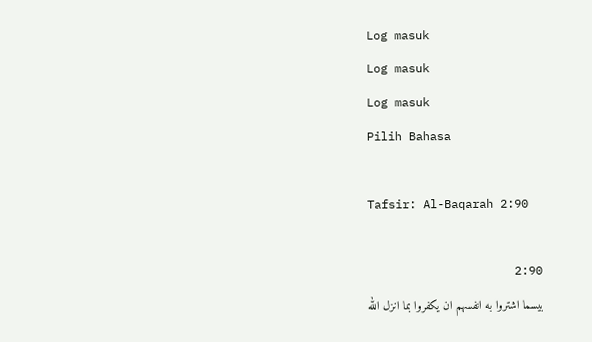Log masuk
Log masuk
Log masuk
Pilih Bahasa

Tafsir: Al-Baqarah 2:90

2:90
بيسما اشتروا به انفسهم ان يكفروا بما انزل الله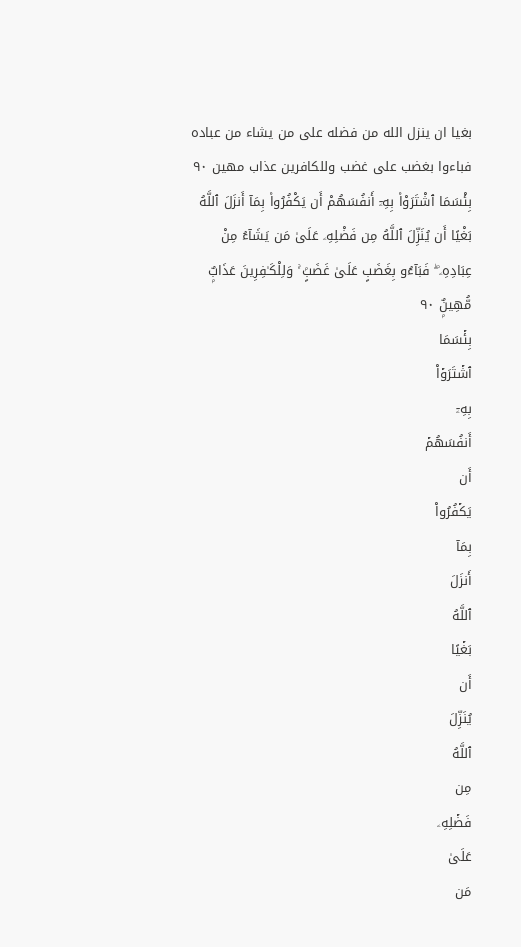بغيا ان ينزل الله من فضله على من يشاء من عباده فباءوا بغضب على غضب وللكافرين عذاب مهين ٩٠
بِئْسَمَا ٱشْتَرَوْا۟ بِهِۦٓ أَنفُسَهُمْ أَن يَكْفُرُوا۟ بِمَآ أَنزَلَ ٱللَّهُ بَغْيًا أَن يُنَزِّلَ ٱللَّهُ مِن فَضْلِهِۦ عَلَىٰ مَن يَشَآءُ مِنْ عِبَادِهِۦ ۖ فَبَآءُو بِغَضَبٍ عَلَىٰ غَضَبٍۢ ۚ وَلِلْكَـٰفِرِينَ عَذَابٌۭ مُّهِينٌۭ ٩٠
بِئۡسَمَا
ٱشۡتَرَوۡاْ
بِهِۦٓ
أَنفُسَهُمۡ
أَن
يَكۡفُرُواْ
بِمَآ
أَنزَلَ
ٱللَّهُ
بَغۡيًا
أَن
يُنَزِّلَ
ٱللَّهُ
مِن
فَضۡلِهِۦ
عَلَىٰ
مَن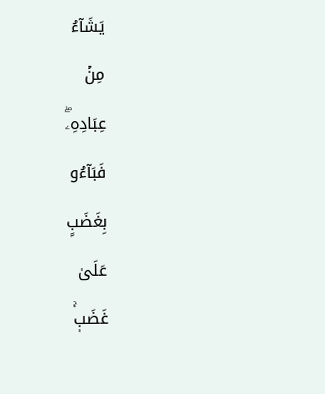يَشَآءُ
مِنۡ
عِبَادِهِۦۖ
فَبَآءُو
بِغَضَبٍ
عَلَىٰ
غَضَبٖۚ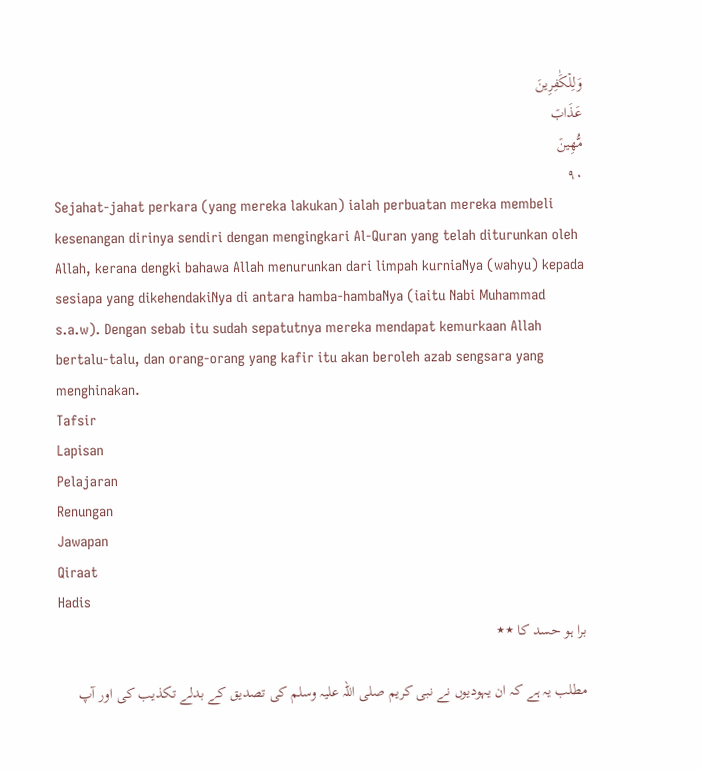وَلِلۡكَٰفِرِينَ
عَذَابٞ
مُّهِينٞ
٩٠
Sejahat-jahat perkara (yang mereka lakukan) ialah perbuatan mereka membeli kesenangan dirinya sendiri dengan mengingkari Al-Quran yang telah diturunkan oleh Allah, kerana dengki bahawa Allah menurunkan dari limpah kurniaNya (wahyu) kepada sesiapa yang dikehendakiNya di antara hamba-hambaNya (iaitu Nabi Muhammad s.a.w). Dengan sebab itu sudah sepatutnya mereka mendapat kemurkaan Allah bertalu-talu, dan orang-orang yang kafir itu akan beroleh azab sengsara yang menghinakan.
Tafsir
Lapisan
Pelajaran
Renungan
Jawapan
Qiraat
Hadis
برا ہو حسد کا ٭٭

مطلب یہ ہے کہ ان یہودیوں نے نبی کریم صلی اللہ علیہ وسلم کی تصدیق کے بدلے تکذیب کی اور آپ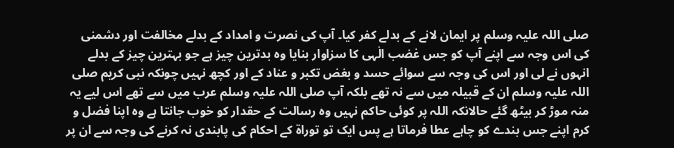صلی اللہ علیہ وسلم پر ایمان لانے کے بدلے کفر کیا۔ آپ کی نصرت و امداد کے بدلے مخالفت اور دشمنی کی اس وجہ سے اپنے آپ کو جس غضب الٰہی کا سزاوار بنایا وہ بدترین چیز ہے جو بہترین چیز کے بدلے انہوں نے لی اور اس کی وجہ سے سوائے حسد و بغض تکبر و عناد کے اور کچھ نہیں چونکہ نبی کریم صلی اللہ علیہ وسلم ان کے قبیلہ میں سے نہ تھے بلکہ آپ صلی اللہ علیہ وسلم عرب میں سے تھے اس لیے یہ منہ موڑ کر بیٹھ گئے حالانکہ اللہ پر کوئی حاکم نہیں وہ رسالت کے حقدار کو خوب جانتا ہے وہ اپنا فضل و کرم اپنے جس بندے کو چاہے عطا فرماتا ہے پس ایک تو توراۃ کے احکام کی پابندی نہ کرنے کی وجہ سے ان پر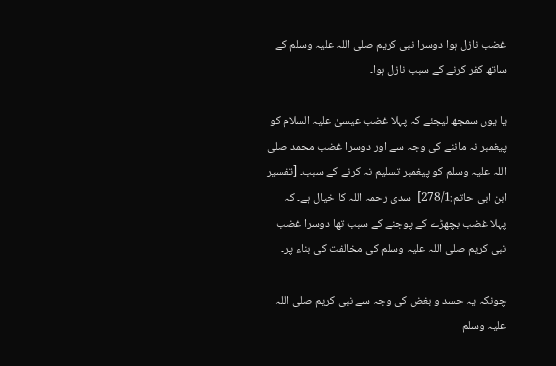غضب نازل ہوا دوسرا نبی کریم صلی اللہ علیہ وسلم کے ساتھ کفر کرنے کے سبب نازل ہوا۔

یا یوں سمجھ لیجئے کہ پہلا غضب عیسیٰ علیہ السلام کو پیغمبر نہ ماننے کی وجہ سے اور دوسرا غضب محمد صلی اللہ علیہ وسلم کو پیغمبر تسلیم نہ کرنے کے سبب۔ [تفسیر ابن ابی حاتم:278/1]  سدی رحمہ اللہ کا خیال ہے۔ کہ پہلا غضب بچھڑے کے پوجنے کے سبب تھا دوسرا غضب نبی کریم صلی اللہ علیہ وسلم کی مخالفت کی بناء پر۔

چونکہ یہ حسد و بغض کی وجہ سے نبی کریم صلی اللہ علیہ وسلم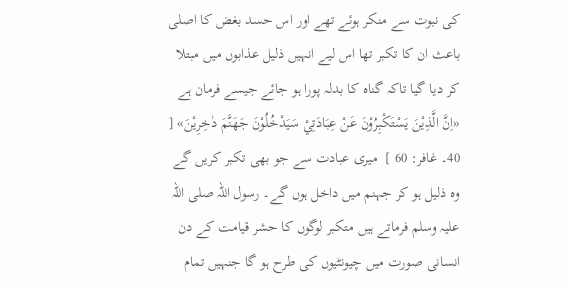کی نبوت سے منکر ہوئے تھے اور اس حسد بغض کا اصلی باعث ان کا تکبر تھا اس لیے انہیں ذلیل عذابوں میں مبتلا کر دیا گیا تاکہ گناہ کا بدلہ پورا ہو جائے جیسے فرمان ہے «اِنَّ الَّذِيْنَ يَسْتَكْبِرُوْنَ عَنْ عِبَادَتِيْ سَيَدْخُلُوْنَ جَهَنَّمَ دٰخِرِيْنَ» [ 40۔ غافر: 60 ]  میری عبادت سے جو بھی تکبر کریں گے وہ ذلیل ہو کر جہنم میں داخل ہوں گے۔ رسول اللہ صلی اللہ علیہ وسلم فرماتے ہیں متکبر لوگوں کا حشر قیامت کے دن انسانی صورت میں چیونٹیوں کی طرح ہو گا جنہیں تمام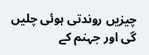چیزیں روندتی ہوئی چلیں گی اور جہنم کے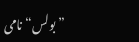”بولس“ نامی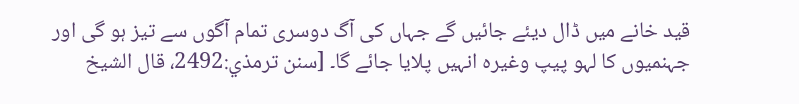قید خانے میں ڈال دیئے جائیں گے جہاں کی آگ دوسری تمام آگوں سے تیز ہو گی اور جہنمیوں کا لہو پیپ وغیرہ انہیں پلایا جائے گا۔ [سنن ترمذي:2492، قال الشيخ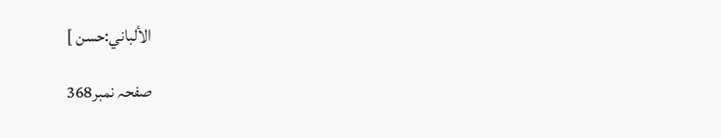الألباني:حسن ]

صفحہ نمبر368